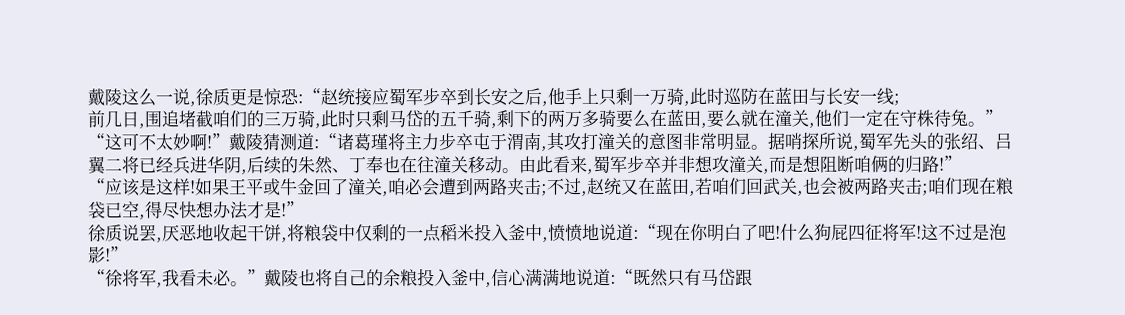戴陵这么一说,徐质更是惊恐:“赵统接应蜀军步卒到长安之后,他手上只剩一万骑,此时巡防在蓝田与长安一线;
前几日,围追堵截咱们的三万骑,此时只剩马岱的五千骑,剩下的两万多骑要么在蓝田,要么就在潼关,他们一定在守株待兔。”
“这可不太妙啊!”戴陵猜测道:“诸葛瑾将主力步卒屯于渭南,其攻打潼关的意图非常明显。据哨探所说,蜀军先头的张绍、吕翼二将已经兵进华阴,后续的朱然、丁奉也在往潼关移动。由此看来,蜀军步卒并非想攻潼关,而是想阻断咱俩的归路!”
“应该是这样!如果王平或牛金回了潼关,咱必会遭到两路夹击;不过,赵统又在蓝田,若咱们回武关,也会被两路夹击;咱们现在粮袋已空,得尽快想办法才是!”
徐质说罢,厌恶地收起干饼,将粮袋中仅剩的一点稻米投入釜中,愤愤地说道:“现在你明白了吧!什么狗屁四征将军!这不过是泡影!”
“徐将军,我看未必。”戴陵也将自己的余粮投入釜中,信心满满地说道:“既然只有马岱跟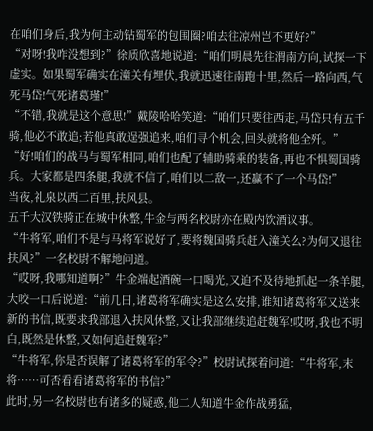在咱们身后,我为何主动钻蜀军的包围圈?咱去往凉州岂不更好?”
“对呀!我咋没想到?”徐质欣喜地说道:“咱们明晨先往渭南方向,试探一下虚实。如果蜀军确实在潼关有埋伏,我就迅速往南跑十里,然后一路向西,气死马岱!气死诸葛瑾!”
“不错,我就是这个意思!”戴陵哈哈笑道:“咱们只要往西走,马岱只有五千骑,他必不敢追;若他真敢逞强追来,咱们寻个机会,回头就将他全歼。”
“好!咱们的战马与蜀军相同,咱们也配了辅助骑乘的装备,再也不惧蜀国骑兵。大家都是四条腿,我就不信了,咱们以二敌一,还赢不了一个马岱!”
当夜,礼泉以西二百里,扶风县。
五千大汉铁骑正在城中休整,牛金与两名校尉亦在殿内饮酒议事。
“牛将军,咱们不是与马将军说好了,要将魏国骑兵赶入潼关么?为何又退往扶风?”一名校尉不解地问道。
“哎呀,我哪知道啊?”牛金端起酒碗一口喝光,又迫不及待地抓起一条羊腿,大咬一口后说道:“前几日,诸葛将军确实是这么安排,谁知诸葛将军又送来新的书信,既要求我部退入扶风休整,又让我部继续追赶魏军!哎呀,我也不明白,既然是休整,又如何追赶魏军?”
“牛将军,你是否误解了诸葛将军的军令?”校尉试探着问道:“牛将军,末将……可否看看诸葛将军的书信?”
此时,另一名校尉也有诸多的疑惑,他二人知道牛金作战勇猛,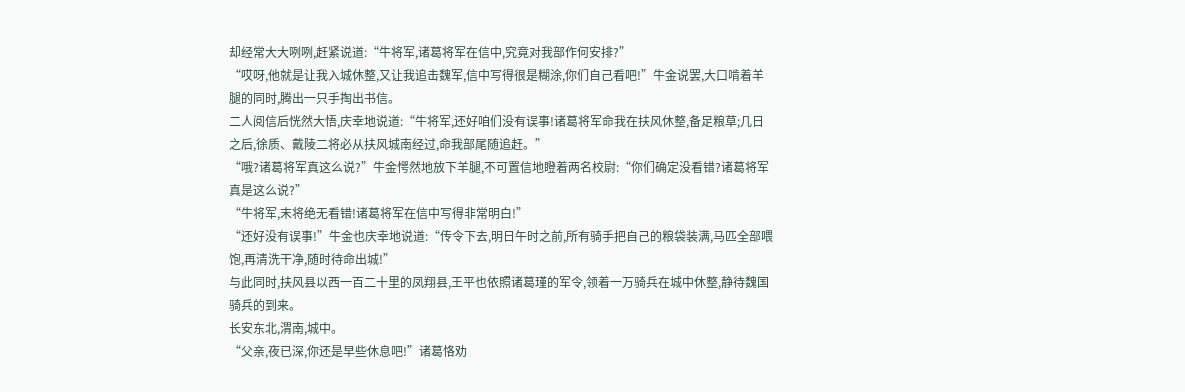却经常大大咧咧,赶紧说道:“牛将军,诸葛将军在信中,究竟对我部作何安排?”
“哎呀,他就是让我入城休整,又让我追击魏军,信中写得很是糊涂,你们自己看吧!”牛金说罢,大口啃着羊腿的同时,腾出一只手掏出书信。
二人阅信后恍然大悟,庆幸地说道:“牛将军,还好咱们没有误事!诸葛将军命我在扶风休整,备足粮草;几日之后,徐质、戴陵二将必从扶风城南经过,命我部尾随追赶。”
“哦?诸葛将军真这么说?”牛金愕然地放下羊腿,不可置信地瞪着两名校尉:“你们确定没看错?诸葛将军真是这么说?”
“牛将军,末将绝无看错!诸葛将军在信中写得非常明白!”
“还好没有误事!”牛金也庆幸地说道:“传令下去,明日午时之前,所有骑手把自己的粮袋装满,马匹全部喂饱,再清洗干净,随时待命出城!”
与此同时,扶风县以西一百二十里的凤翔县,王平也依照诸葛瑾的军令,领着一万骑兵在城中休整,静待魏国骑兵的到来。
长安东北,渭南,城中。
“父亲,夜已深,你还是早些休息吧!”诸葛恪劝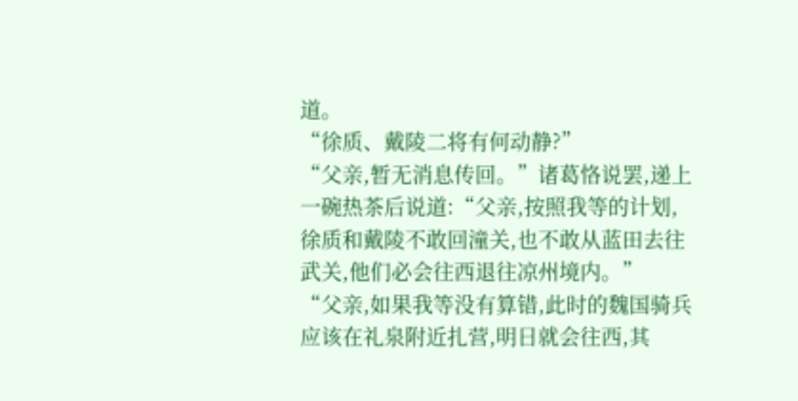道。
“徐质、戴陵二将有何动静?”
“父亲,暂无消息传回。”诸葛恪说罢,递上一碗热茶后说道:“父亲,按照我等的计划,徐质和戴陵不敢回潼关,也不敢从蓝田去往武关,他们必会往西退往凉州境内。”
“父亲,如果我等没有算错,此时的魏国骑兵应该在礼泉附近扎营,明日就会往西,其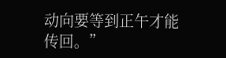动向要等到正午才能传回。”